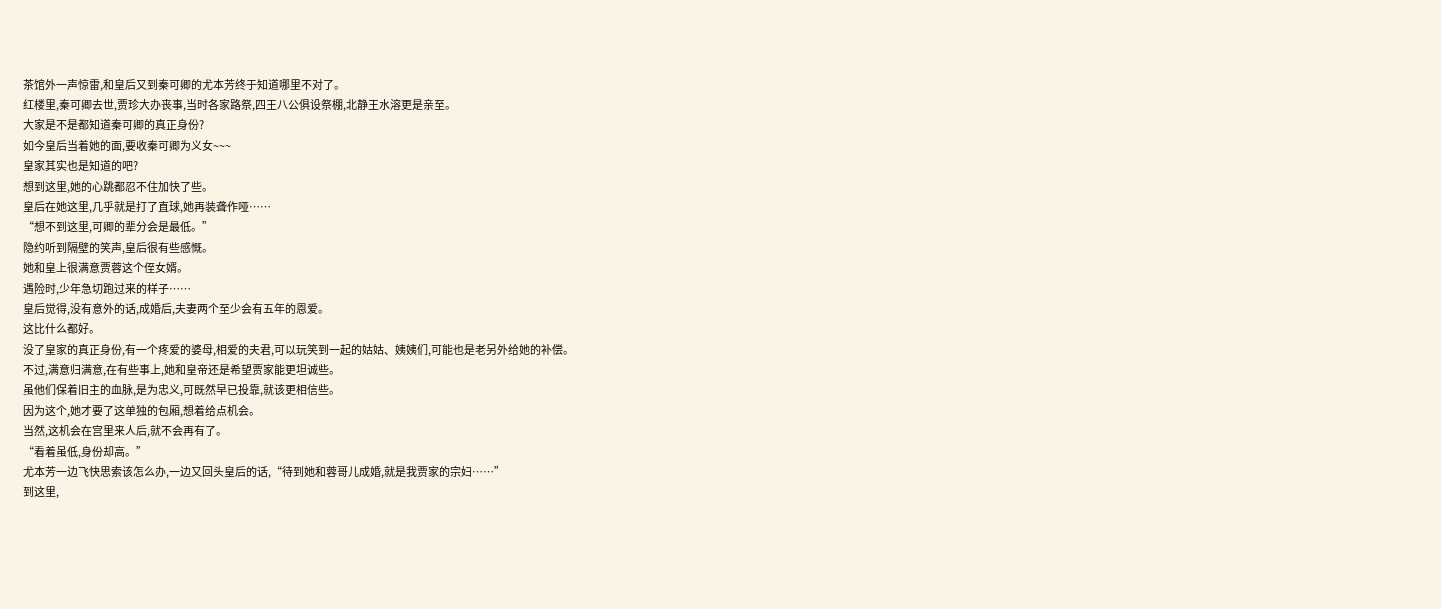茶馆外一声惊雷,和皇后又到秦可卿的尤本芳终于知道哪里不对了。
红楼里,秦可卿去世,贾珍大办丧事,当时各家路祭,四王八公俱设祭棚,北静王水溶更是亲至。
大家是不是都知道秦可卿的真正身份?
如今皇后当着她的面,要收秦可卿为义女~~~
皇家其实也是知道的吧?
想到这里,她的心跳都忍不住加快了些。
皇后在她这里,几乎就是打了直球,她再装聋作哑……
“想不到这里,可卿的辈分会是最低。”
隐约听到隔壁的笑声,皇后很有些感慨。
她和皇上很满意贾蓉这个侄女婿。
遇险时,少年急切跑过来的样子……
皇后觉得,没有意外的话,成婚后,夫妻两个至少会有五年的恩爱。
这比什么都好。
没了皇家的真正身份,有一个疼爱的婆母,相爱的夫君,可以玩笑到一起的姑姑、姨姨们,可能也是老另外给她的补偿。
不过,满意归满意,在有些事上,她和皇帝还是希望贾家能更坦诚些。
虽他们保着旧主的血脉,是为忠义,可既然早已投靠,就该更相信些。
因为这个,她才要了这单独的包厢,想着给点机会。
当然,这机会在宫里来人后,就不会再有了。
“看着虽低,身份却高。”
尤本芳一边飞快思索该怎么办,一边又回头皇后的话,“待到她和蓉哥儿成婚,就是我贾家的宗妇……”
到这里,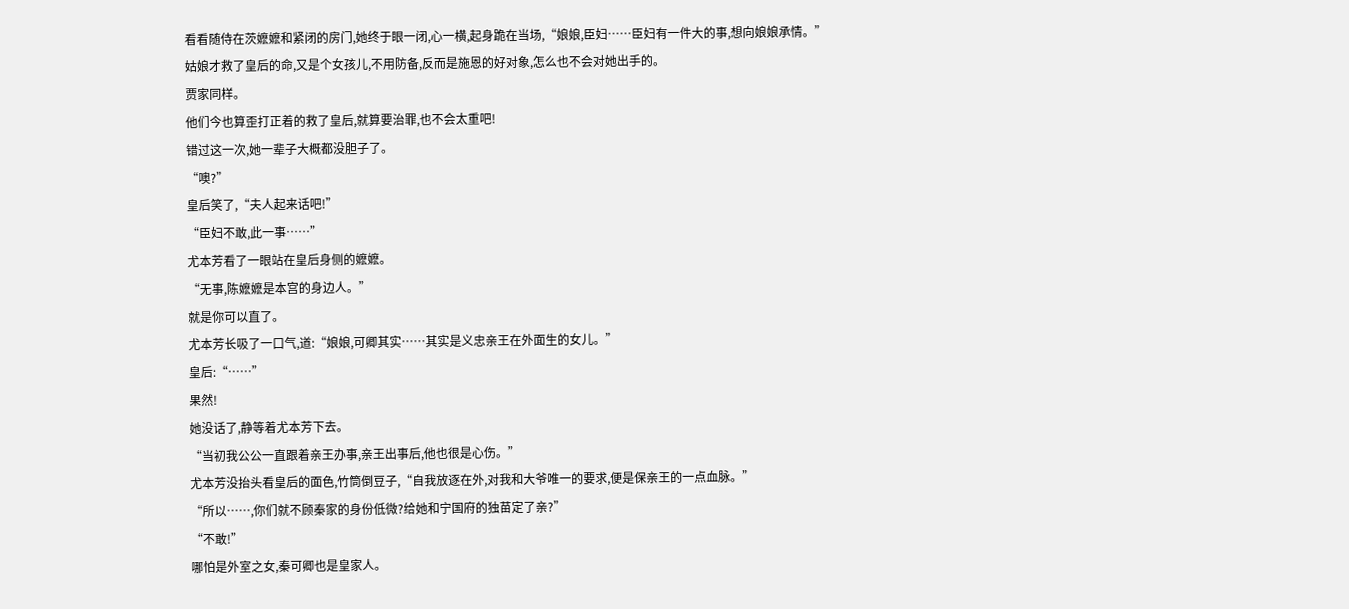看看随侍在茨嬷嬷和紧闭的房门,她终于眼一闭,心一横,起身跪在当场,“娘娘,臣妇……臣妇有一件大的事,想向娘娘承情。”
姑娘才救了皇后的命,又是个女孩儿,不用防备,反而是施恩的好对象,怎么也不会对她出手的。
贾家同样。
他们今也算歪打正着的救了皇后,就算要治罪,也不会太重吧!
错过这一次,她一辈子大概都没胆子了。
“噢?”
皇后笑了,“夫人起来话吧!”
“臣妇不敢,此一事……”
尤本芳看了一眼站在皇后身侧的嬷嬷。
“无事,陈嬷嬷是本宫的身边人。”
就是你可以直了。
尤本芳长吸了一口气,道:“娘娘,可卿其实……其实是义忠亲王在外面生的女儿。”
皇后:“……”
果然!
她没话了,静等着尤本芳下去。
“当初我公公一直跟着亲王办事,亲王出事后,他也很是心伤。”
尤本芳没抬头看皇后的面色,竹筒倒豆子,“自我放逐在外,对我和大爷唯一的要求,便是保亲王的一点血脉。”
“所以……,你们就不顾秦家的身份低微?给她和宁国府的独苗定了亲?”
“不敢!”
哪怕是外室之女,秦可卿也是皇家人。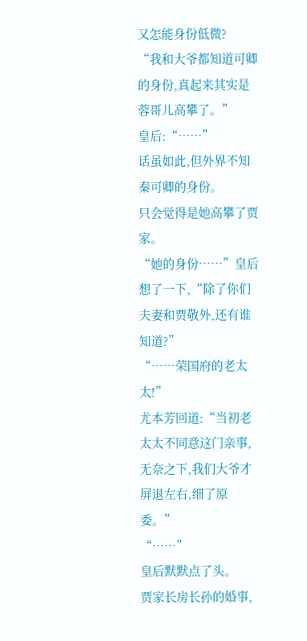又怎能身份低微?
“我和大爷都知道可卿的身份,真起来其实是蓉哥儿高攀了。”
皇后:“……”
话虽如此,但外界不知秦可卿的身份。
只会觉得是她高攀了贾家。
“她的身份……”皇后想了一下,“除了你们夫妻和贾敬外,还有谁知道?”
“……荣国府的老太太!”
尤本芳回道:“当初老太太不同意这门亲事,无奈之下,我们大爷才屏退左右,细了原委。”
“……”
皇后默默点了头。
贾家长房长孙的婚事,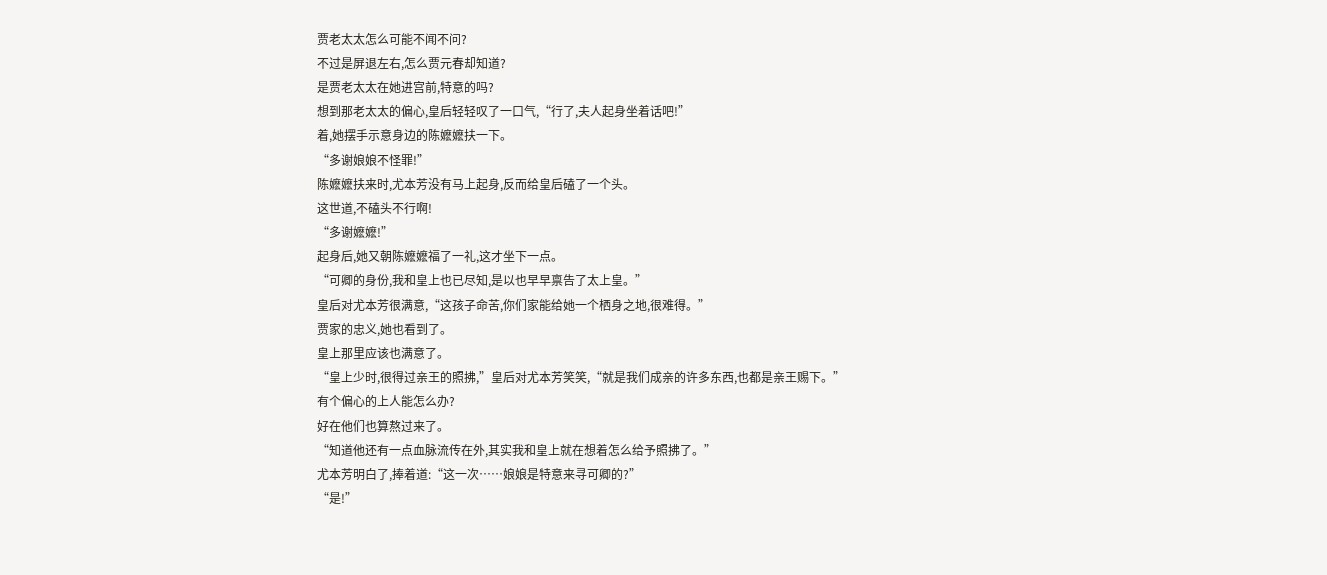贾老太太怎么可能不闻不问?
不过是屏退左右,怎么贾元春却知道?
是贾老太太在她进宫前,特意的吗?
想到那老太太的偏心,皇后轻轻叹了一口气,“行了,夫人起身坐着话吧!”
着,她摆手示意身边的陈嬷嬷扶一下。
“多谢娘娘不怪罪!”
陈嬷嬷扶来时,尤本芳没有马上起身,反而给皇后磕了一个头。
这世道,不磕头不行啊!
“多谢嬷嬷!”
起身后,她又朝陈嬷嬷福了一礼,这才坐下一点。
“可卿的身份,我和皇上也已尽知,是以也早早禀告了太上皇。”
皇后对尤本芳很满意,“这孩子命苦,你们家能给她一个栖身之地,很难得。”
贾家的忠义,她也看到了。
皇上那里应该也满意了。
“皇上少时,很得过亲王的照拂,”皇后对尤本芳笑笑,“就是我们成亲的许多东西,也都是亲王赐下。”
有个偏心的上人能怎么办?
好在他们也算熬过来了。
“知道他还有一点血脉流传在外,其实我和皇上就在想着怎么给予照拂了。”
尤本芳明白了,捧着道:“这一次……娘娘是特意来寻可卿的?”
“是!”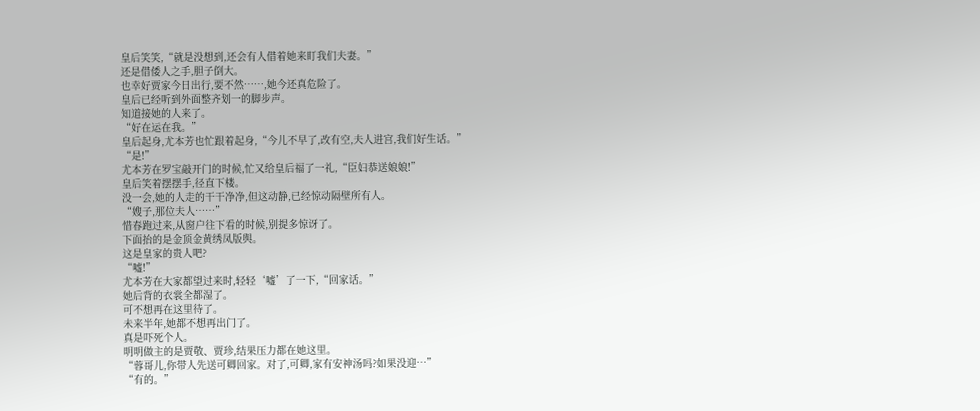皇后笑笑,“就是没想到,还会有人借着她来盯我们夫妻。”
还是借倭人之手,胆子倒大。
也幸好贾家今日出行,要不然……,她今还真危险了。
皇后已经听到外面整齐划一的脚步声。
知道接她的人来了。
“好在运在我。”
皇后起身,尤本芳也忙跟着起身,“今儿不早了,改有空,夫人进宫,我们好生话。”
“是!”
尤本芳在罗宝敲开门的时候,忙又给皇后福了一礼,“臣妇恭送娘娘!”
皇后笑着摆摆手,径直下楼。
没一会,她的人走的干干净净,但这动静,已经惊动隔壁所有人。
“嫂子,那位夫人……”
惜春跑过来,从窗户往下看的时候,别提多惊讶了。
下面抬的是金顶金黄绣凤版舆。
这是皇家的贵人吧?
“嘘!”
尤本芳在大家都望过来时,轻轻‘嘘’了一下,“回家话。”
她后背的衣裳全都湿了。
可不想再在这里待了。
未来半年,她都不想再出门了。
真是吓死个人。
明明做主的是贾敬、贾珍,结果压力都在她这里。
“蓉哥儿,你带人先送可卿回家。对了,可卿,家有安神汤吗?如果没迎…”
“有的。”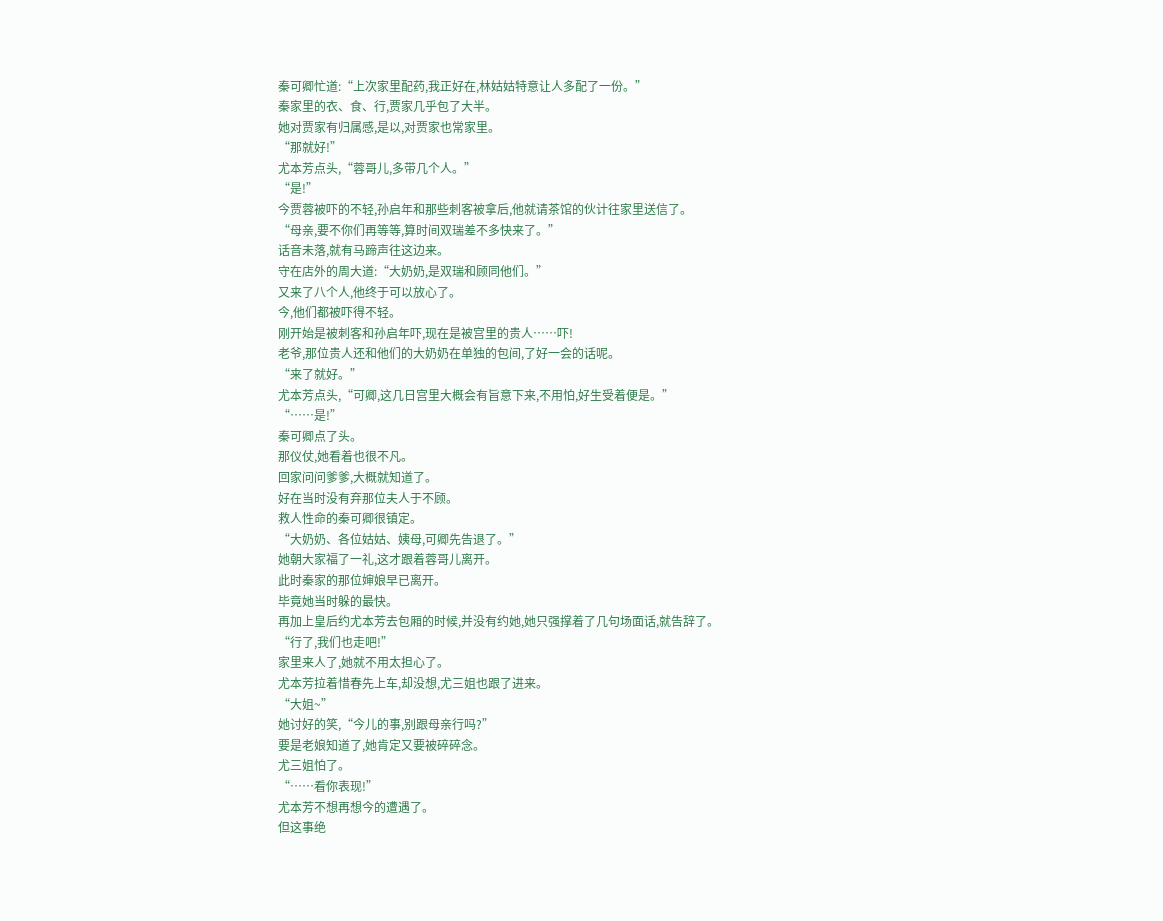秦可卿忙道:“上次家里配药,我正好在,林姑姑特意让人多配了一份。”
秦家里的衣、食、行,贾家几乎包了大半。
她对贾家有归属感,是以,对贾家也常家里。
“那就好!”
尤本芳点头,“蓉哥儿,多带几个人。”
“是!”
今贾蓉被吓的不轻,孙启年和那些刺客被拿后,他就请茶馆的伙计往家里送信了。
“母亲,要不你们再等等,算时间双瑞差不多快来了。”
话音未落,就有马蹄声往这边来。
守在店外的周大道:“大奶奶,是双瑞和顾同他们。”
又来了八个人,他终于可以放心了。
今,他们都被吓得不轻。
刚开始是被刺客和孙启年吓,现在是被宫里的贵人……吓!
老爷,那位贵人还和他们的大奶奶在单独的包间,了好一会的话呢。
“来了就好。”
尤本芳点头,“可卿,这几日宫里大概会有旨意下来,不用怕,好生受着便是。”
“……是!”
秦可卿点了头。
那仪仗,她看着也很不凡。
回家问问爹爹,大概就知道了。
好在当时没有弃那位夫人于不顾。
救人性命的秦可卿很镇定。
“大奶奶、各位姑姑、姨母,可卿先告退了。”
她朝大家福了一礼,这才跟着蓉哥儿离开。
此时秦家的那位婶娘早已离开。
毕竟她当时躲的最快。
再加上皇后约尤本芳去包厢的时候,并没有约她,她只强撑着了几句场面话,就告辞了。
“行了,我们也走吧!”
家里来人了,她就不用太担心了。
尤本芳拉着惜春先上车,却没想,尤三姐也跟了进来。
“大姐~”
她讨好的笑,“今儿的事,别跟母亲行吗?”
要是老娘知道了,她肯定又要被碎碎念。
尤三姐怕了。
“……看你表现!”
尤本芳不想再想今的遭遇了。
但这事绝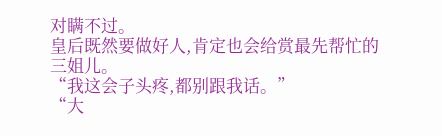对瞒不过。
皇后既然要做好人,肯定也会给赏最先帮忙的三姐儿。
“我这会子头疼,都别跟我话。”
“大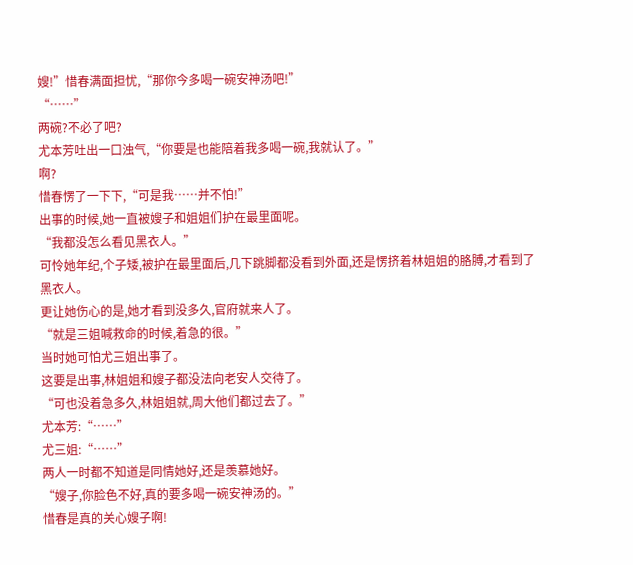嫂!”惜春满面担忧,“那你今多喝一碗安神汤吧!”
“……”
两碗?不必了吧?
尤本芳吐出一口浊气,“你要是也能陪着我多喝一碗,我就认了。”
啊?
惜春愣了一下下,“可是我……并不怕!”
出事的时候,她一直被嫂子和姐姐们护在最里面呢。
“我都没怎么看见黑衣人。”
可怜她年纪,个子矮,被护在最里面后,几下跳脚都没看到外面,还是愣挤着林姐姐的胳膊,才看到了黑衣人。
更让她伤心的是,她才看到没多久,官府就来人了。
“就是三姐喊救命的时候,着急的很。”
当时她可怕尤三姐出事了。
这要是出事,林姐姐和嫂子都没法向老安人交待了。
“可也没着急多久,林姐姐就,周大他们都过去了。”
尤本芳:“……”
尤三姐:“……”
两人一时都不知道是同情她好,还是羡慕她好。
“嫂子,你脸色不好,真的要多喝一碗安神汤的。”
惜春是真的关心嫂子啊!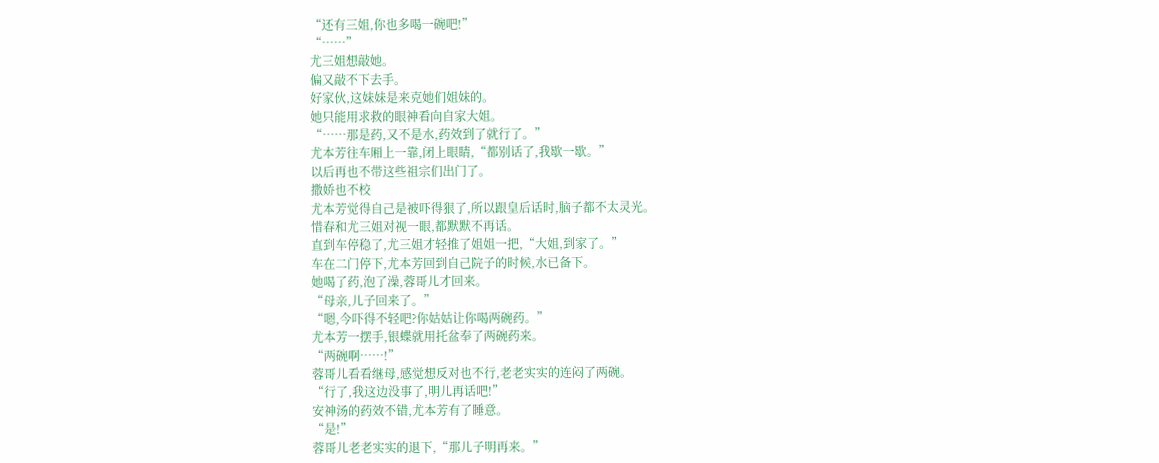“还有三姐,你也多喝一碗吧!”
“……”
尤三姐想敲她。
偏又敲不下去手。
好家伙,这妹妹是来克她们姐妹的。
她只能用求救的眼神看向自家大姐。
“……那是药,又不是水,药效到了就行了。”
尤本芳往车厢上一靠,闭上眼睛,“都别话了,我歇一歇。”
以后再也不带这些祖宗们出门了。
撒娇也不校
尤本芳觉得自己是被吓得狠了,所以跟皇后话时,脑子都不太灵光。
惜春和尤三姐对视一眼,都默默不再话。
直到车停稳了,尤三姐才轻推了姐姐一把,“大姐,到家了。”
车在二门停下,尤本芳回到自己院子的时候,水已备下。
她喝了药,泡了澡,蓉哥儿才回来。
“母亲,儿子回来了。”
“嗯,今吓得不轻吧?你姑姑让你喝两碗药。”
尤本芳一摆手,银蝶就用托盆奉了两碗药来。
“两碗啊……!”
蓉哥儿看看继母,感觉想反对也不行,老老实实的连闷了两碗。
“行了,我这边没事了,明儿再话吧!”
安神汤的药效不错,尤本芳有了睡意。
“是!”
蓉哥儿老老实实的退下,“那儿子明再来。”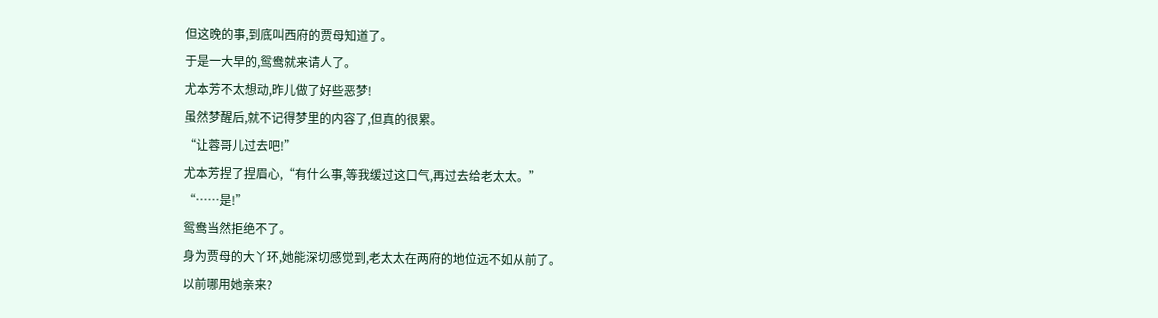但这晚的事,到底叫西府的贾母知道了。
于是一大早的,鸳鸯就来请人了。
尤本芳不太想动,昨儿做了好些恶梦!
虽然梦醒后,就不记得梦里的内容了,但真的很累。
“让蓉哥儿过去吧!”
尤本芳捏了捏眉心,“有什么事,等我缓过这口气,再过去给老太太。”
“……是!”
鸳鸯当然拒绝不了。
身为贾母的大丫环,她能深切感觉到,老太太在两府的地位远不如从前了。
以前哪用她亲来?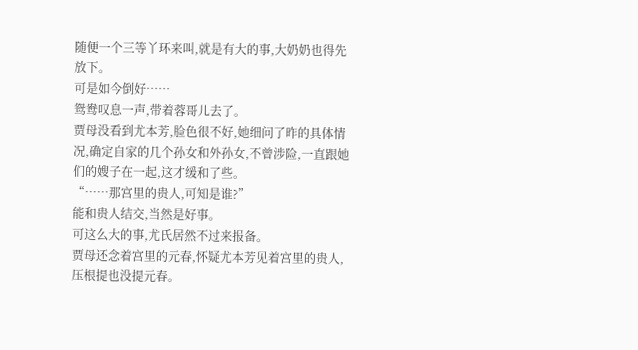随便一个三等丫环来叫,就是有大的事,大奶奶也得先放下。
可是如今倒好……
鸳鸯叹息一声,带着蓉哥儿去了。
贾母没看到尤本芳,脸色很不好,她细问了昨的具体情况,确定自家的几个孙女和外孙女,不曾涉险,一直跟她们的嫂子在一起,这才缓和了些。
“……那宫里的贵人,可知是谁?”
能和贵人结交,当然是好事。
可这么大的事,尤氏居然不过来报备。
贾母还念着宫里的元春,怀疑尤本芳见着宫里的贵人,压根提也没提元春。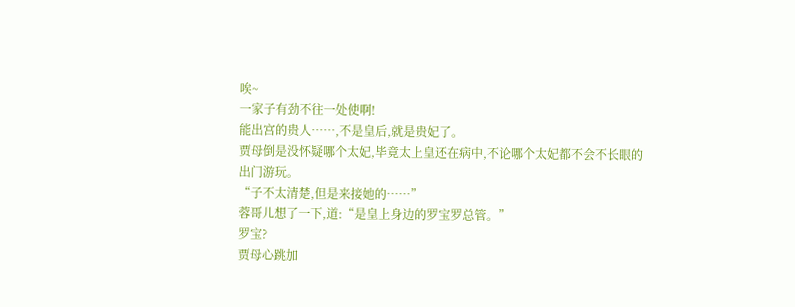唉~
一家子有劲不往一处使啊!
能出宫的贵人……,不是皇后,就是贵妃了。
贾母倒是没怀疑哪个太妃,毕竟太上皇还在病中,不论哪个太妃都不会不长眼的出门游玩。
“子不太清楚,但是来接她的……”
蓉哥儿想了一下,道:“是皇上身边的罗宝罗总管。”
罗宝?
贾母心跳加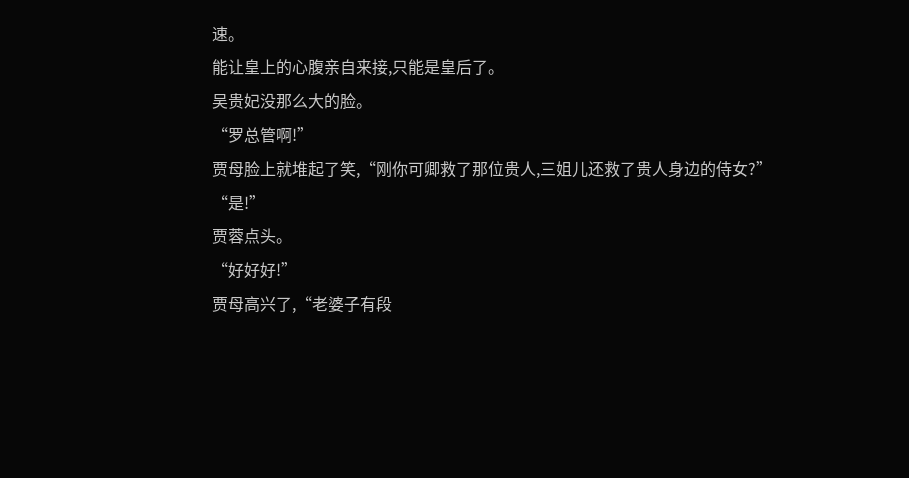速。
能让皇上的心腹亲自来接,只能是皇后了。
吴贵妃没那么大的脸。
“罗总管啊!”
贾母脸上就堆起了笑,“刚你可卿救了那位贵人,三姐儿还救了贵人身边的侍女?”
“是!”
贾蓉点头。
“好好好!”
贾母高兴了,“老婆子有段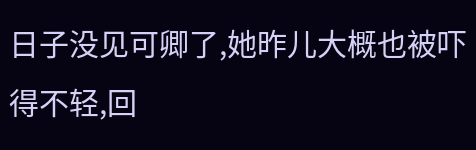日子没见可卿了,她昨儿大概也被吓得不轻,回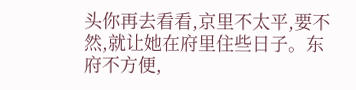头你再去看看,京里不太平,要不然,就让她在府里住些日子。东府不方便,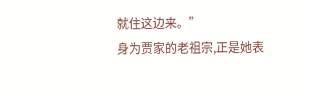就住这边来。”
身为贾家的老祖宗,正是她表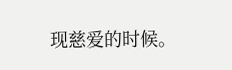现慈爱的时候。